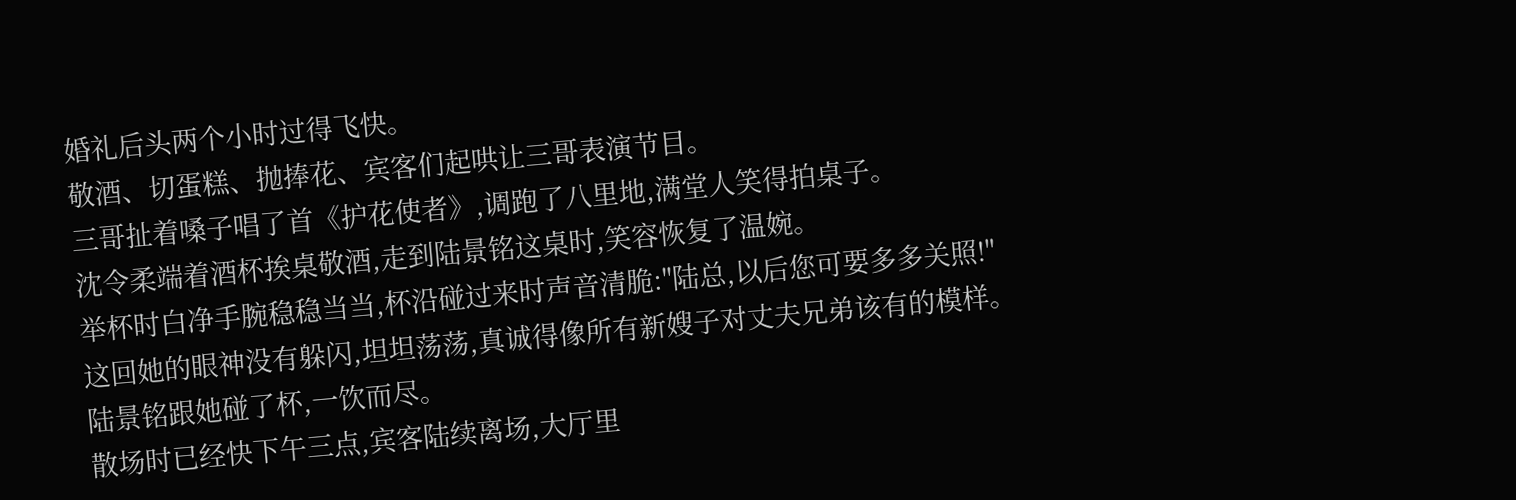婚礼后头两个小时过得飞快。
敬酒、切蛋糕、抛捧花、宾客们起哄让三哥表演节目。
三哥扯着嗓子唱了首《护花使者》,调跑了八里地,满堂人笑得拍桌子。
沈令柔端着酒杯挨桌敬酒,走到陆景铭这桌时,笑容恢复了温婉。
举杯时白净手腕稳稳当当,杯沿碰过来时声音清脆:"陆总,以后您可要多多关照!"
这回她的眼神没有躲闪,坦坦荡荡,真诚得像所有新嫂子对丈夫兄弟该有的模样。
陆景铭跟她碰了杯,一饮而尽。
散场时已经快下午三点,宾客陆续离场,大厅里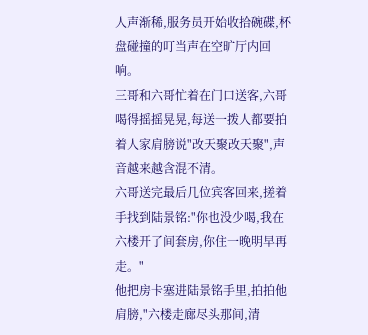人声渐稀,服务员开始收拾碗碟,杯盘碰撞的叮当声在空旷厅内回响。
三哥和六哥忙着在门口送客,六哥喝得摇摇晃晃,每送一拨人都要拍着人家肩膀说"改天聚改天聚",声音越来越含混不清。
六哥送完最后几位宾客回来,搓着手找到陆景铭:"你也没少喝,我在六楼开了间套房,你住一晚明早再走。"
他把房卡塞进陆景铭手里,拍拍他肩膀,"六楼走廊尽头那间,清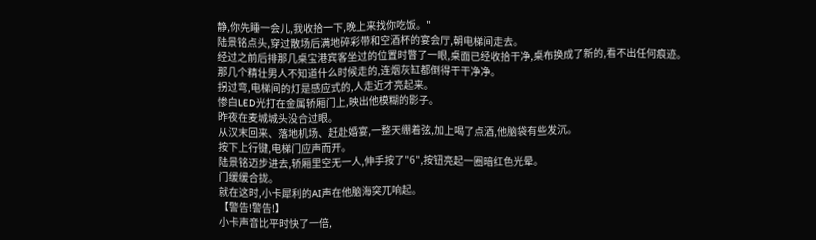静,你先睡一会儿,我收拾一下,晚上来找你吃饭。"
陆景铭点头,穿过散场后满地碎彩带和空酒杯的宴会厅,朝电梯间走去。
经过之前后排那几桌宝港宾客坐过的位置时瞥了一眼,桌面已经收拾干净,桌布换成了新的,看不出任何痕迹。
那几个精壮男人不知道什么时候走的,连烟灰缸都倒得干干净净。
拐过弯,电梯间的灯是感应式的,人走近才亮起来。
惨白LED光打在金属轿厢门上,映出他模糊的影子。
昨夜在麦城城头没合过眼。
从汉末回来、落地机场、赶赴婚宴,一整天绷着弦,加上喝了点酒,他脑袋有些发沉。
按下上行键,电梯门应声而开。
陆景铭迈步进去,轿厢里空无一人,伸手按了"6",按钮亮起一圈暗红色光晕。
门缓缓合拢。
就在这时,小卡犀利的AI声在他脑海突兀响起。
【警告!警告!】
小卡声音比平时快了一倍,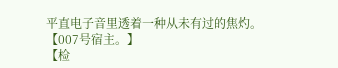平直电子音里透着一种从未有过的焦灼。
【007号宿主。】
【检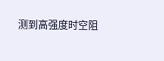测到高强度时空阻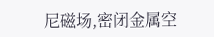尼磁场,密闭金属空